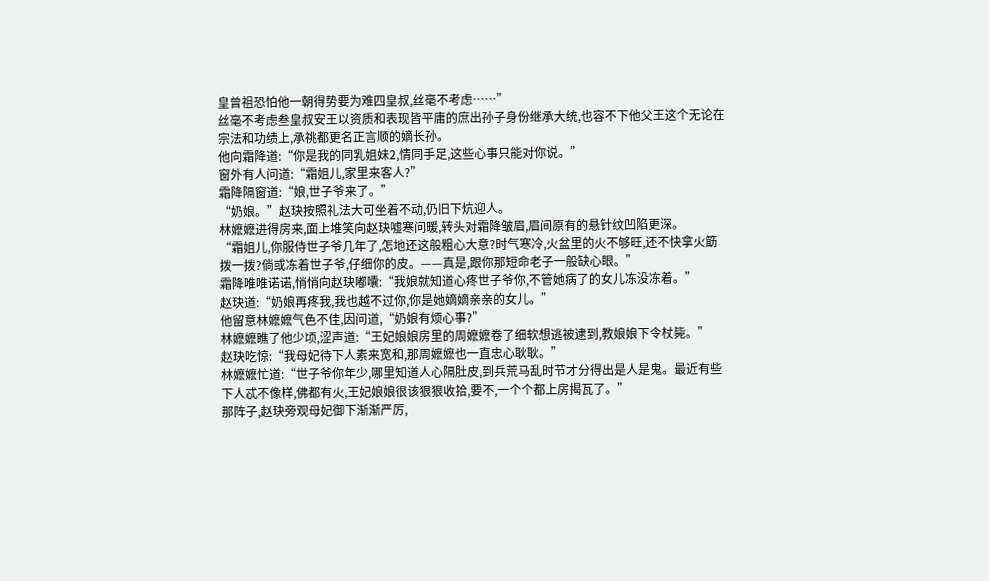皇曾祖恐怕他一朝得势要为难四皇叔,丝毫不考虑……”
丝毫不考虑叁皇叔安王以资质和表现皆平庸的庶出孙子身份继承大统,也容不下他父王这个无论在宗法和功绩上,承祧都更名正言顺的嫡长孙。
他向霜降道:“你是我的同乳姐妹2,情同手足,这些心事只能对你说。”
窗外有人问道:“霜姐儿,家里来客人?”
霜降隔窗道:“娘,世子爷来了。”
“奶娘。”赵玦按照礼法大可坐着不动,仍旧下炕迎人。
林嬷嬷进得房来,面上堆笑向赵玦嘘寒问暖,转头对霜降皱眉,眉间原有的悬针纹凹陷更深。
“霜姐儿,你服侍世子爷几年了,怎地还这般粗心大意?时气寒冷,火盆里的火不够旺,还不快拿火筯拨一拨?倘或冻着世子爷,仔细你的皮。——真是,跟你那短命老子一般缺心眼。”
霜降唯唯诺诺,悄悄向赵玦嘟囔:“我娘就知道心疼世子爷你,不管她病了的女儿冻没冻着。”
赵玦道:“奶娘再疼我,我也越不过你,你是她嫡嫡亲亲的女儿。”
他留意林嬷嬷气色不佳,因问道,“奶娘有烦心事?”
林嬷嬷瞧了他少顷,涩声道:“王妃娘娘房里的周嬷嬷卷了细软想逃被逮到,教娘娘下令杖毙。”
赵玦吃惊:“我母妃待下人素来宽和,那周嬷嬷也一直忠心耿耿。”
林嬷嬷忙道:“世子爷你年少,哪里知道人心隔肚皮,到兵荒马乱时节才分得出是人是鬼。最近有些下人忒不像样,佛都有火,王妃娘娘很该狠狠收拾,要不,一个个都上房揭瓦了。”
那阵子,赵玦旁观母妃御下渐渐严厉,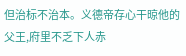但治标不治本。义德帝存心干晾他的父王,府里不乏下人赤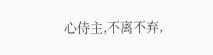心侍主,不离不弃,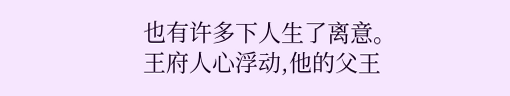也有许多下人生了离意。
王府人心浮动,他的父王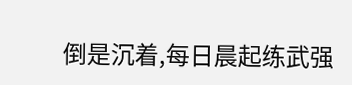倒是沉着,每日晨起练武强